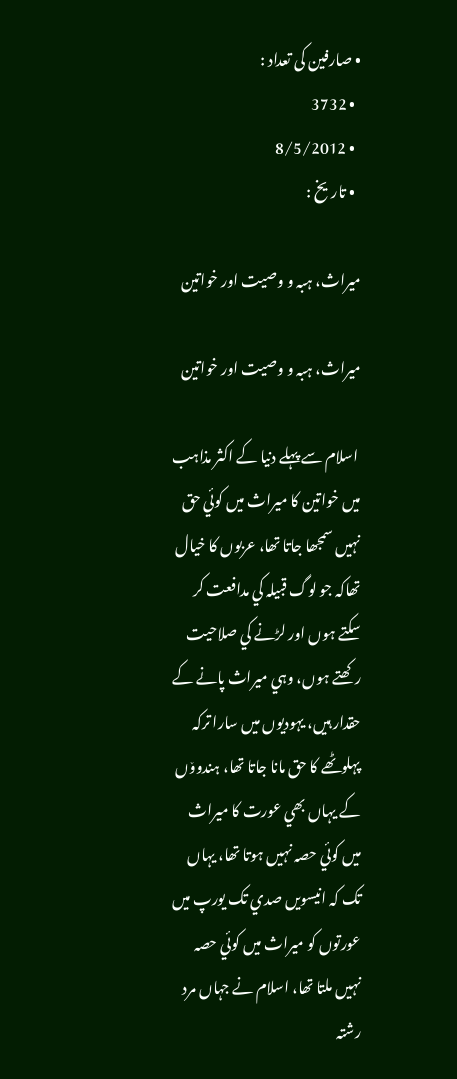• صارفین کی تعداد :
  • 3732
  • 8/5/2012
  • تاريخ :

ميراث، ہبہ و وصيت اور خواتين

میراث، ہبہ و وصیت اور خواتین

 اسلام سے پہلے دنيا کے اکثر مذاہب ميں خواتين کا ميراث ميں کوئي حق نہيں سمجھا جاتا تھا، عربوں کا خيال تھاکہ جو لوگ قبيلہ کي مدافعت کر سکتے ہوں اور لڑنے کي صلاحيت رکھتے ہوں، وہي ميراث پانے کے حقدار ہيں، يہوديوں ميں سارا ترکہ پہلوٹھے کا حق مانا جاتا تھا، ہندوۆں کے يہاں بھي عورت کا ميراث ميں کوئي حصہ نہيں ہوتا تھا، يہاں تک کہ انيسويں صدي تک يورپ ميں عورتوں کو ميراث ميں کوئي حصہ نہيں ملتا تھا، اسلام نے جہاں مرد رشتہ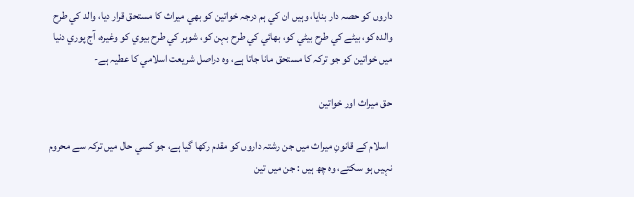داروں کو حصہ دار بنايا، وہيں ان کي ہم درجہ خواتين کو بھي ميراث کا مستحق قرار ديا، والد کي طرح والدہ کو، بيٹے کي طرح بيٹي کو، بھائي کي طرح بہن کو، شوہر کي طرح بيوي کو وغيرہ، آج پوري دنيا ميں خواتين کو جو ترکہ کا مستحق مانا جاتا ہے، وہ دراصل شريعت اسلامي کا عطيہ ہے-

حق ميراث اور خواتين

  اسلام کے قانونِ ميراث ميں جن رشتہ داروں کو مقدم رکھا گيا ہے، جو کسي حال ميں ترکہ سے محروم نہيں ہو سکتے، وہ چھ ہيں : جن ميں تين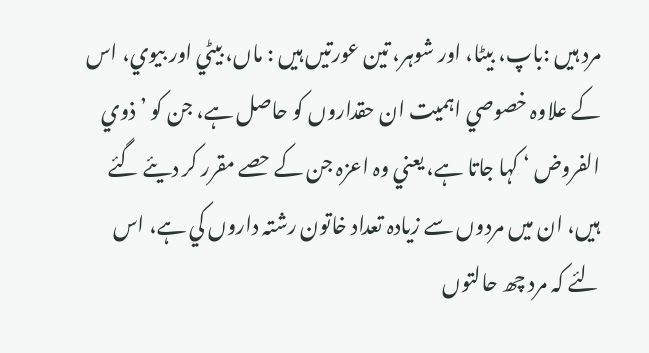مرد ہيں :باپ، بيٹا، اور شوہر، تين عورتيں ہيں : ماں، بيٹي اور بيوي، اس کے علاوہ خصوصي اہميت ان حقداروں کو حاصل ہے، جن کو ’ ذوي الفروض ‘ کہا جاتا ہے، يعني وہ اعزہ جن کے حصے مقرر کر ديئے گئے ہيں، ان ميں مردوں سے زيادہ تعداد خاتون رشتہ داروں کي ہے، اس لئے کہ مرد چھ حالتوں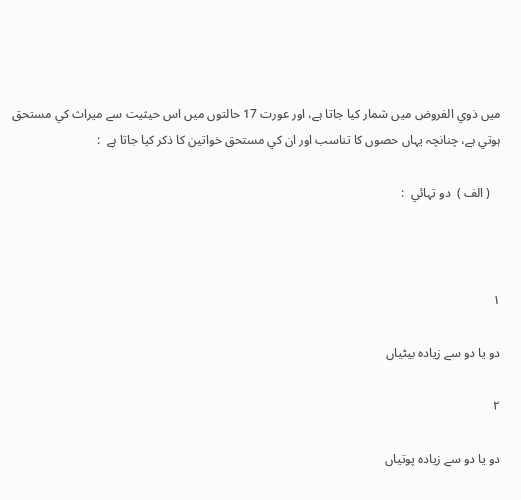ميں ذوي الفروض ميں شمار کيا جاتا ہے، اور عورت 17 حالتوں ميں اس حيثيت سے ميراث کي مستحق ہوتي ہے، چنانچہ يہاں حصوں کا تناسب اور ان کي مستحق خواتين کا ذکر کيا جاتا ہے  :

   ( الف )  دو تہائي  :



١

دو يا دو سے زيادہ بيٹياں

٢

دو يا دو سے زيادہ پوتياں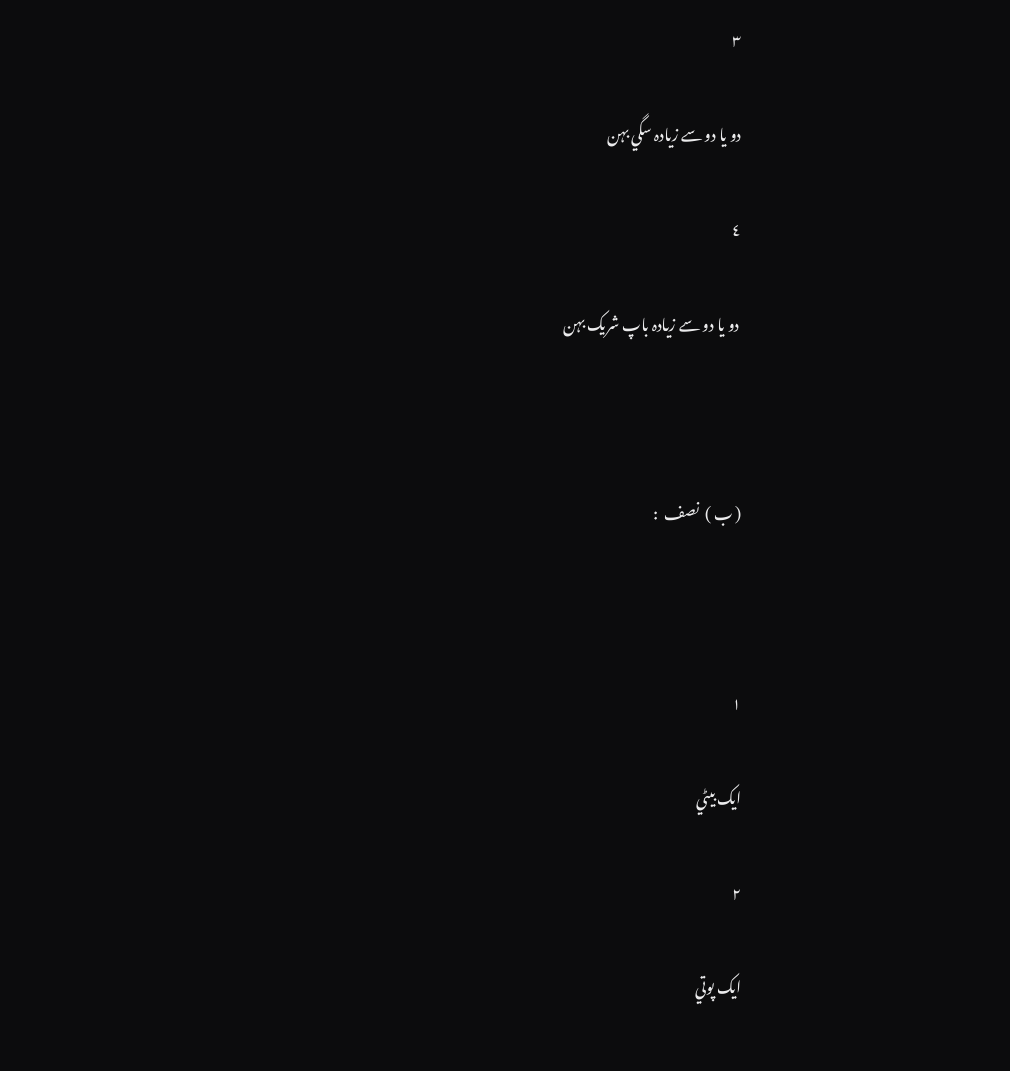٣

دو يا دو سے زيادہ سگي بہن

٤

 دو يا دو سے زيادہ باپ شريک بہن



( ب )  نصف  :



١

ايک بيٹي

٢

ايک پوتي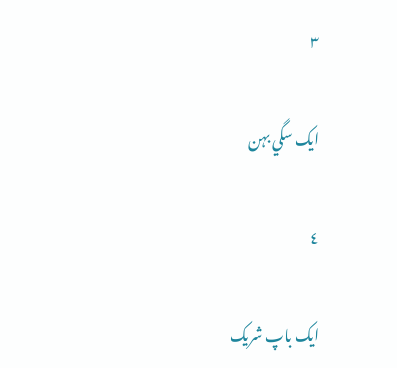٣

ايک سگي بہن

٤

ايک باپ شريک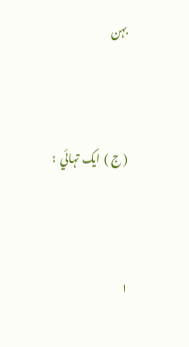بہن



( ج )  ايک تہائي  :



١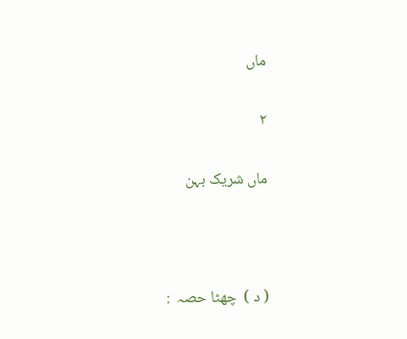ماں

٢

ماں شريک بہن



( د )  چھٹا حصہ  :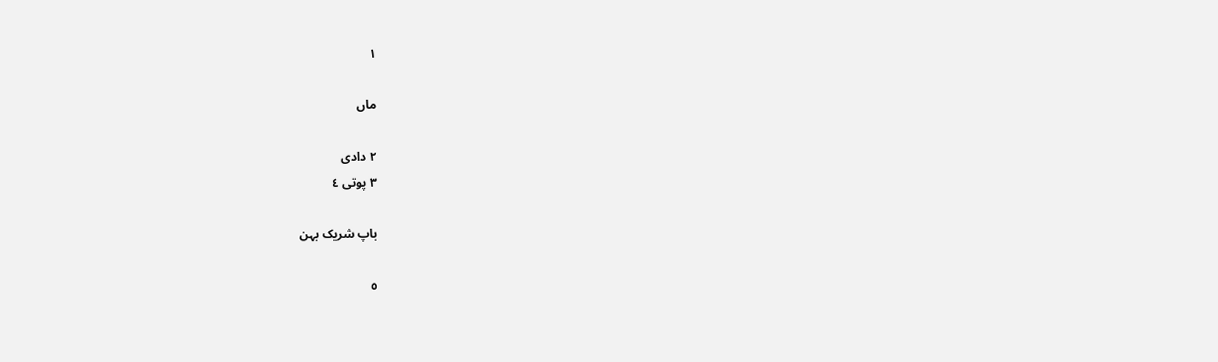١

ماں

٢ دادی
٣ پوتی ٤

باپ شريک بہن

٥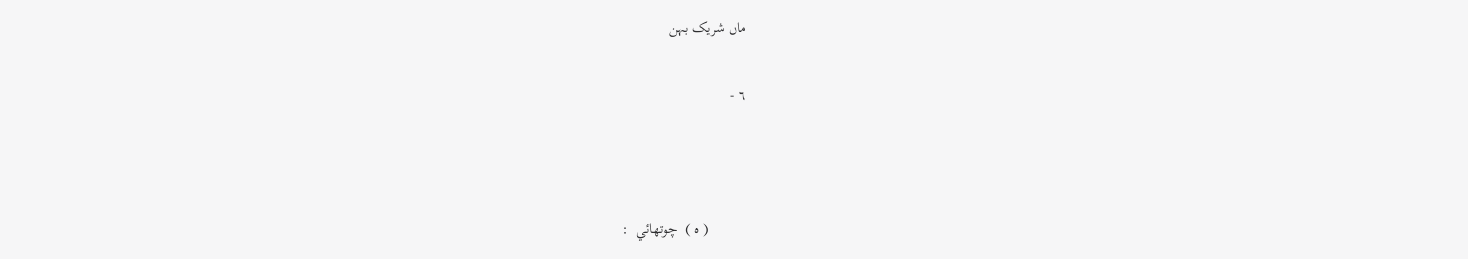ماں شريک بہن

٦ -



          ( ہ )  چوتھائي  :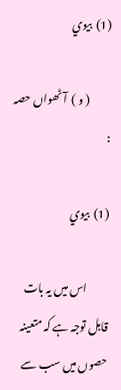(1)  بيوي

          ( و )  آٹھواں حصہ  :

(1)  بيوي

          اس ميں يہ بات قابل توجہ ہے کہ متعينہ حصوں ميں سب سے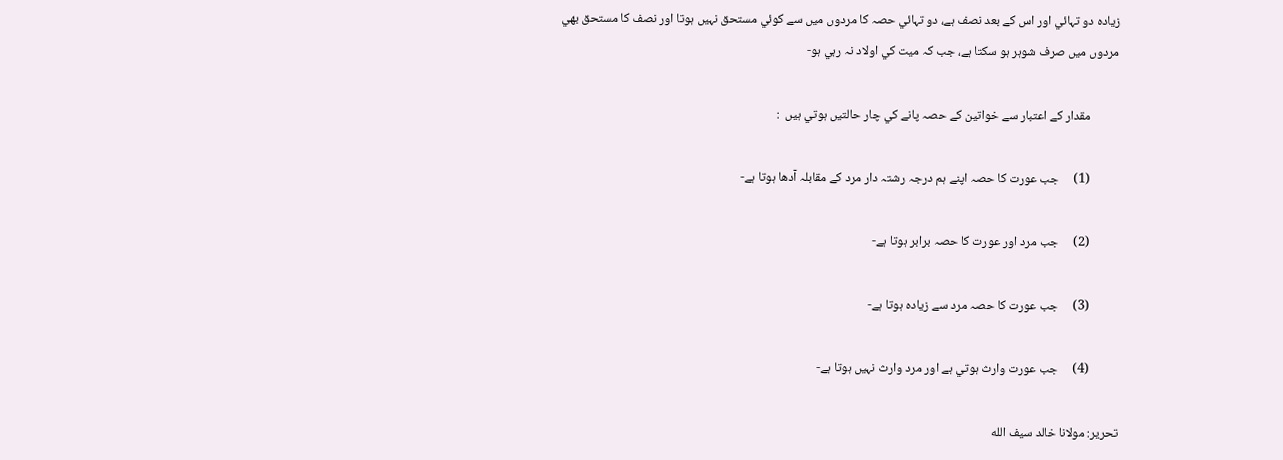زيادہ دو تہائي اور اس کے بعد نصف ہے، دو تہائي حصہ کا مردوں ميں سے کوئي مستحق نہيں ہوتا اور نصف کا مستحق بھي مردوں ميں صرف شوہر ہو سکتا ہے، جب کہ ميت کي اولاد نہ رہي ہو-

          مقدار کے اعتبار سے خواتين کے حصہ پانے کي چار حالتيں ہوتي ہيں  :

          (1)     جب عورت کا حصہ اپنے ہم درجہ رشتہ دار مرد کے مقابلہ آدھا ہوتا ہے-

          (2)     جب مرد اور عورت کا حصہ برابر ہوتا ہے-

          (3)     جب عورت کا حصہ مرد سے زيادہ ہوتا ہے-

          (4)     جب عورت وارث ہوتي ہے اور مرد وارث نہيں ہوتا ہے-

تحرير: مولانا خالد سيف الله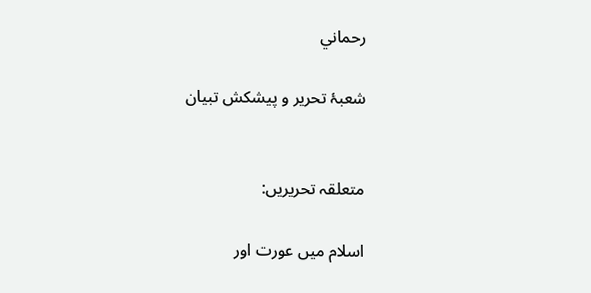رحماني

شعبۂ تحرير و پيشکش تبيان


متعلقہ تحريريں:

اسلام ميں عورت اور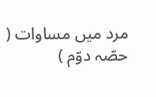مرد ميں مساوات ( حصّہ دوّم )